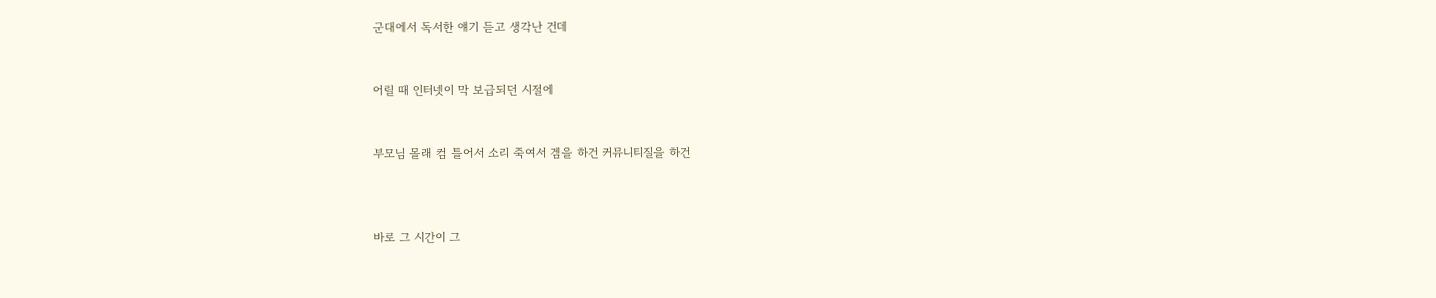군대에서 독서한 얘기 듣고 생각난 건데


어릴 때 인터넷이 막 보급되던 시절에


부모님 몰래 컴 틀어서 소리 죽여서 겜을 하건 커뮤니티질을 하건



바로 그 시간이 그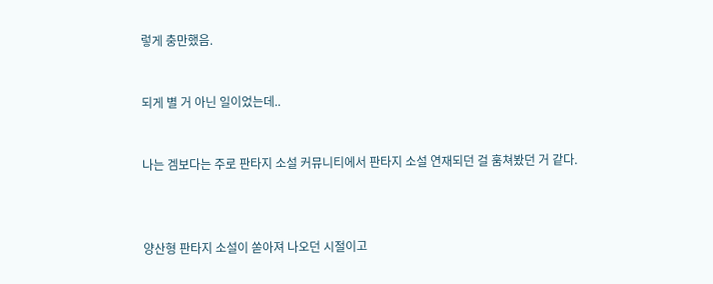렇게 충만했음.


되게 별 거 아닌 일이었는데..


나는 겜보다는 주로 판타지 소설 커뮤니티에서 판타지 소설 연재되던 걸 훔쳐봤던 거 같다.



양산형 판타지 소설이 쏟아져 나오던 시절이고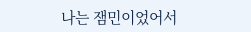나는 잼민이었어서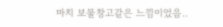마치 보물창고같은 느낌이었음..